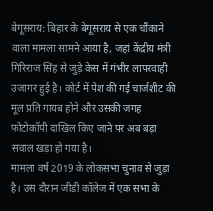बेगूसराय: बिहार के बेगूसराय से एक चौंकाने वाला मामला सामने आया है, जहां केंद्रीय मंत्री गिरिराज सिंह से जुड़े केस में गंभीर लापरवाही उजागर हुई है। कोर्ट में पेश की गई चार्जशीट की मूल प्रति गायब होने और उसकी जगह फोटोकॉपी दाखिल किए जाने पर अब बड़ा सवाल खड़ा हो गया है।
मामला वर्ष 2019 के लोकसभा चुनाव से जुड़ा है। उस दौरान जीडी कॉलेज में एक सभा के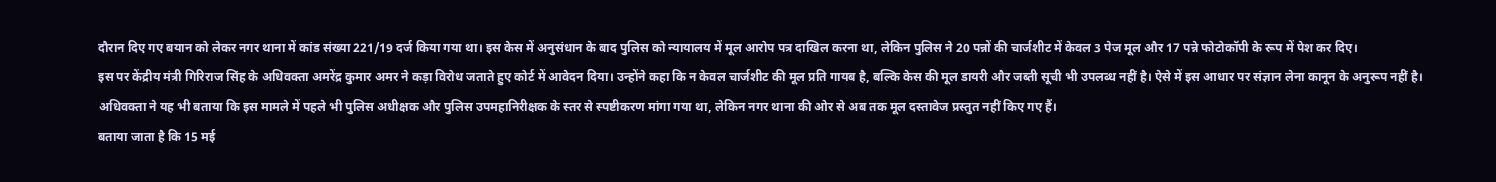दौरान दिए गए बयान को लेकर नगर थाना में कांड संख्या 221/19 दर्ज किया गया था। इस केस में अनुसंधान के बाद पुलिस को न्यायालय में मूल आरोप पत्र दाखिल करना था, लेकिन पुलिस ने 20 पन्नों की चार्जशीट में केवल 3 पेज मूल और 17 पन्ने फोटोकॉपी के रूप में पेश कर दिए।
इस पर केंद्रीय मंत्री गिरिराज सिंह के अधिवक्ता अमरेंद्र कुमार अमर ने कड़ा विरोध जताते हुए कोर्ट में आवेदन दिया। उन्होंने कहा कि न केवल चार्जशीट की मूल प्रति गायब है, बल्कि केस की मूल डायरी और जब्ती सूची भी उपलब्ध नहीं है। ऐसे में इस आधार पर संज्ञान लेना कानून के अनुरूप नहीं है।
अधिवक्ता ने यह भी बताया कि इस मामले में पहले भी पुलिस अधीक्षक और पुलिस उपमहानिरीक्षक के स्तर से स्पष्टीकरण मांगा गया था, लेकिन नगर थाना की ओर से अब तक मूल दस्तावेज प्रस्तुत नहीं किए गए हैं।
बताया जाता है कि 15 मई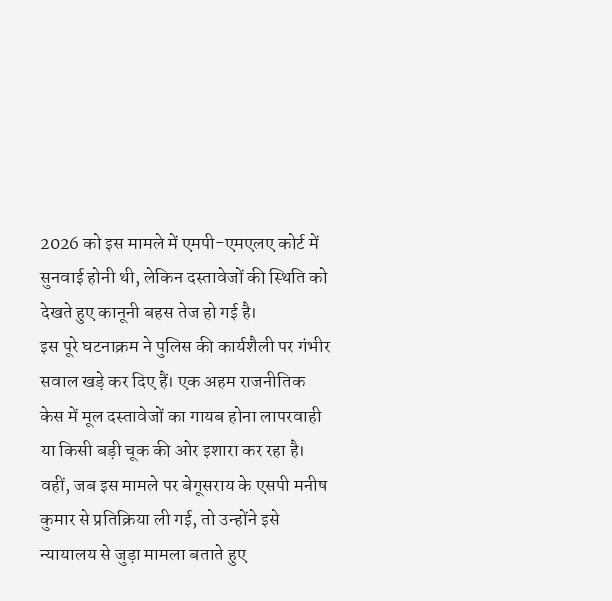2026 को इस मामले में एमपी-एमएलए कोर्ट में सुनवाई होनी थी, लेकिन दस्तावेजों की स्थिति को देखते हुए कानूनी बहस तेज हो गई है।
इस पूरे घटनाक्रम ने पुलिस की कार्यशैली पर गंभीर सवाल खड़े कर दिए हैं। एक अहम राजनीतिक केस में मूल दस्तावेजों का गायब होना लापरवाही या किसी बड़ी चूक की ओर इशारा कर रहा है।
वहीं, जब इस मामले पर बेगूसराय के एसपी मनीष कुमार से प्रतिक्रिया ली गई, तो उन्होंने इसे न्यायालय से जुड़ा मामला बताते हुए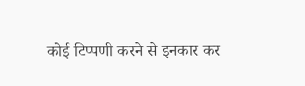कोई टिप्पणी करने से इनकार कर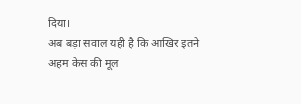दिया।
अब बड़ा सवाल यही है कि आखिर इतने अहम केस की मूल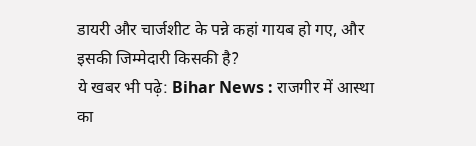डायरी और चार्जशीट के पन्ने कहां गायब हो गए, और इसकी जिम्मेदारी किसकी है?
ये खबर भी पढ़े: Bihar News : राजगीर में आस्था का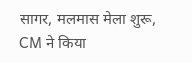सागर, मलमास मेला शुरू, CM ने किया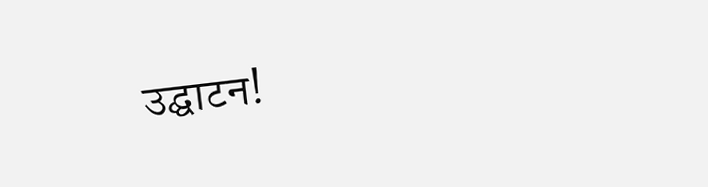उद्घाटन!